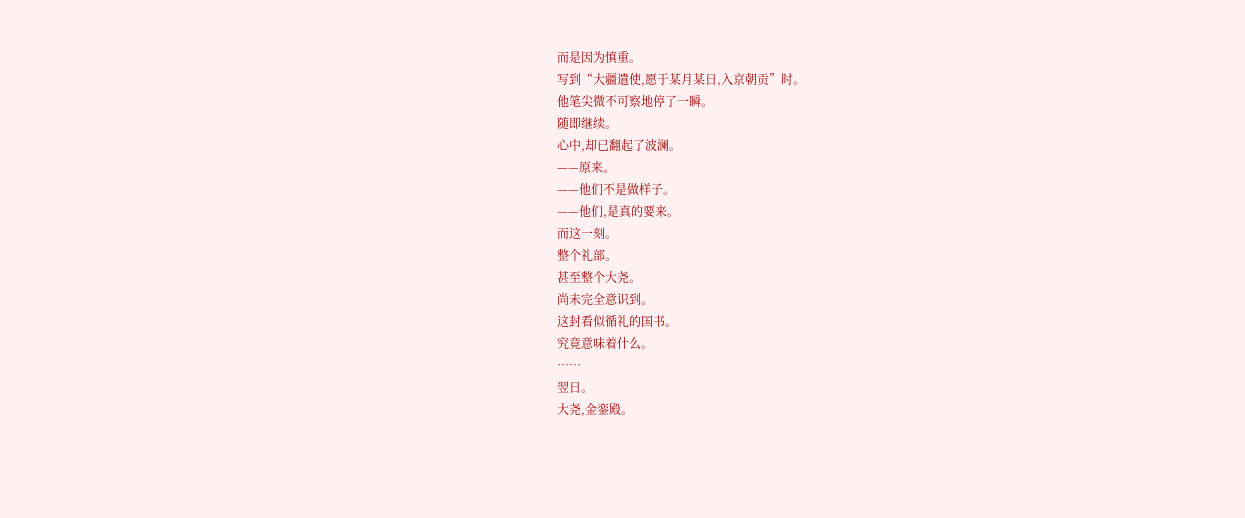而是因为慎重。
写到“大疆遣使,愿于某月某日,入京朝贡”时。
他笔尖微不可察地停了一瞬。
随即继续。
心中,却已翻起了波澜。
——原来。
——他们不是做样子。
——他们,是真的要来。
而这一刻。
整个礼部。
甚至整个大尧。
尚未完全意识到。
这封看似循礼的国书。
究竟意味着什么。
……
翌日。
大尧,金銮殿。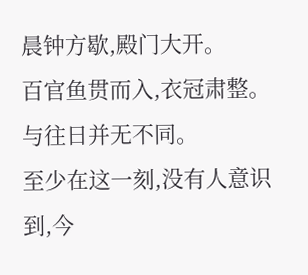晨钟方歇,殿门大开。
百官鱼贯而入,衣冠肃整。
与往日并无不同。
至少在这一刻,没有人意识到,今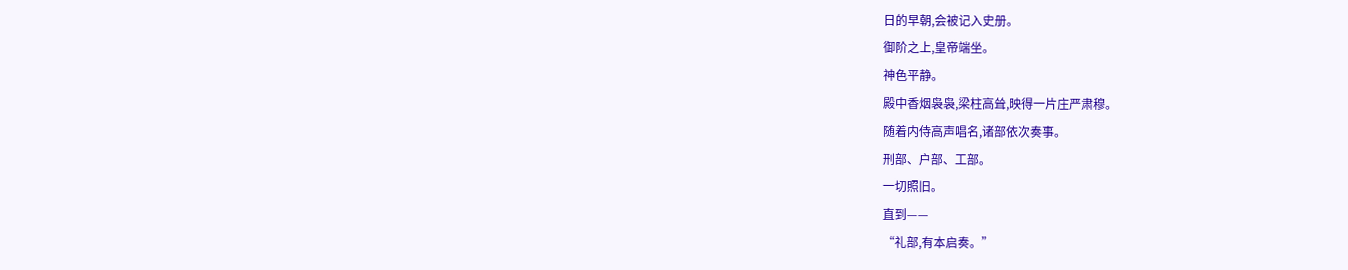日的早朝,会被记入史册。
御阶之上,皇帝端坐。
神色平静。
殿中香烟袅袅,梁柱高耸,映得一片庄严肃穆。
随着内侍高声唱名,诸部依次奏事。
刑部、户部、工部。
一切照旧。
直到——
“礼部,有本启奏。”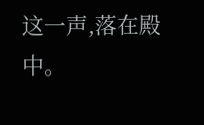这一声,落在殿中。